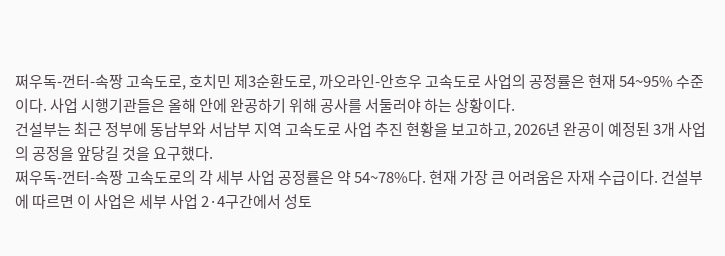쩌우독-껀터-속짱 고속도로, 호치민 제3순환도로, 까오라인-안흐우 고속도로 사업의 공정률은 현재 54~95% 수준이다. 사업 시행기관들은 올해 안에 완공하기 위해 공사를 서둘러야 하는 상황이다.
건설부는 최근 정부에 동남부와 서남부 지역 고속도로 사업 추진 현황을 보고하고, 2026년 완공이 예정된 3개 사업의 공정을 앞당길 것을 요구했다.
쩌우독-껀터-속짱 고속도로의 각 세부 사업 공정률은 약 54~78%다. 현재 가장 큰 어려움은 자재 수급이다. 건설부에 따르면 이 사업은 세부 사업 2·4구간에서 성토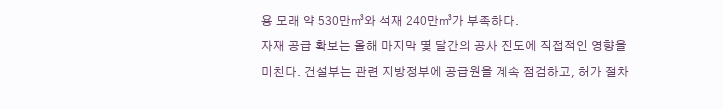용 모래 약 530만㎥와 석재 240만㎥가 부족하다.
자재 공급 확보는 올해 마지막 몇 달간의 공사 진도에 직접적인 영향을 미친다. 건설부는 관련 지방정부에 공급원을 계속 점검하고, 허가 절차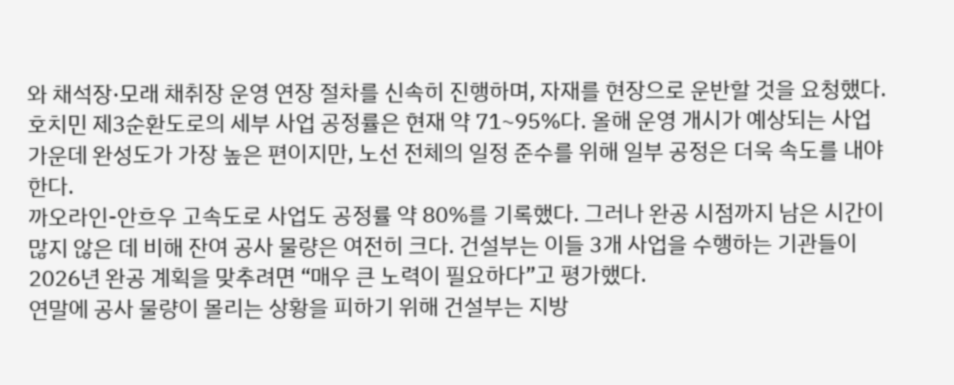와 채석장·모래 채취장 운영 연장 절차를 신속히 진행하며, 자재를 현장으로 운반할 것을 요청했다.
호치민 제3순환도로의 세부 사업 공정률은 현재 약 71~95%다. 올해 운영 개시가 예상되는 사업 가운데 완성도가 가장 높은 편이지만, 노선 전체의 일정 준수를 위해 일부 공정은 더욱 속도를 내야 한다.
까오라인-안흐우 고속도로 사업도 공정률 약 80%를 기록했다. 그러나 완공 시점까지 남은 시간이 많지 않은 데 비해 잔여 공사 물량은 여전히 크다. 건설부는 이들 3개 사업을 수행하는 기관들이 2026년 완공 계획을 맞추려면 “매우 큰 노력이 필요하다”고 평가했다.
연말에 공사 물량이 몰리는 상황을 피하기 위해 건설부는 지방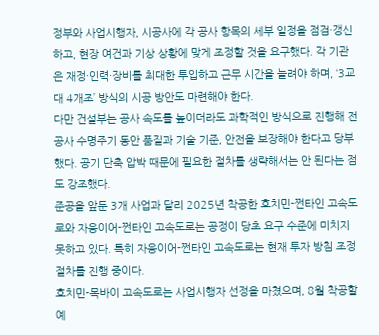정부와 사업시행자, 시공사에 각 공사 항목의 세부 일정을 점검·갱신하고, 현장 여건과 기상 상황에 맞게 조정할 것을 요구했다. 각 기관은 재정·인력·장비를 최대한 투입하고 근무 시간을 늘려야 하며, ‘3교대 4개조’ 방식의 시공 방안도 마련해야 한다.
다만 건설부는 공사 속도를 높이더라도 과학적인 방식으로 진행해 전 공사 수명주기 동안 품질과 기술 기준, 안전을 보장해야 한다고 당부했다. 공기 단축 압박 때문에 필요한 절차를 생략해서는 안 된다는 점도 강조했다.
준공을 앞둔 3개 사업과 달리 2025년 착공한 호치민-쩐타인 고속도로와 자응이어-쩐타인 고속도로는 공정이 당초 요구 수준에 미치지 못하고 있다. 특히 자응이어-쩐타인 고속도로는 현재 투자 방침 조정 절차를 진행 중이다.
호치민-목바이 고속도로는 사업시행자 선정을 마쳤으며, 8월 착공할 예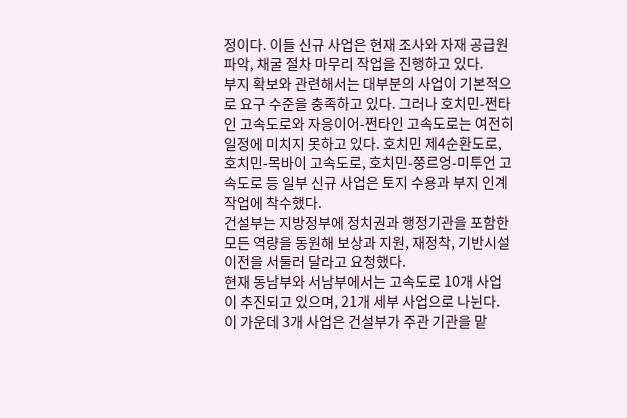정이다. 이들 신규 사업은 현재 조사와 자재 공급원 파악, 채굴 절차 마무리 작업을 진행하고 있다.
부지 확보와 관련해서는 대부분의 사업이 기본적으로 요구 수준을 충족하고 있다. 그러나 호치민-쩐타인 고속도로와 자응이어-쩐타인 고속도로는 여전히 일정에 미치지 못하고 있다. 호치민 제4순환도로, 호치민-목바이 고속도로, 호치민-쭝르엉-미투언 고속도로 등 일부 신규 사업은 토지 수용과 부지 인계 작업에 착수했다.
건설부는 지방정부에 정치권과 행정기관을 포함한 모든 역량을 동원해 보상과 지원, 재정착, 기반시설 이전을 서둘러 달라고 요청했다.
현재 동남부와 서남부에서는 고속도로 10개 사업이 추진되고 있으며, 21개 세부 사업으로 나뉜다. 이 가운데 3개 사업은 건설부가 주관 기관을 맡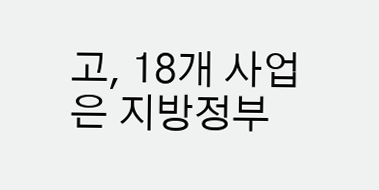고, 18개 사업은 지방정부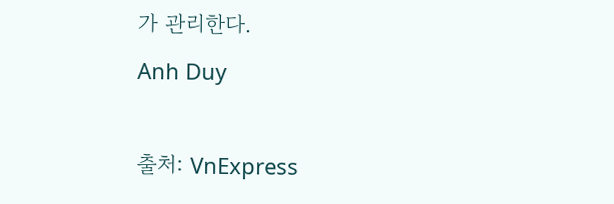가 관리한다.
Anh Duy

출처: VnExpress